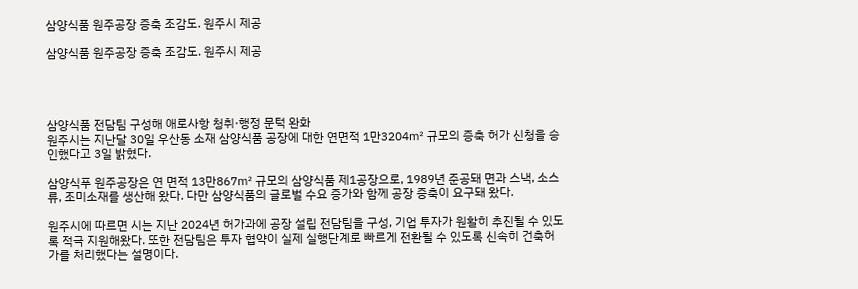삼양식품 원주공장 증축 조감도. 원주시 제공

삼양식품 원주공장 증축 조감도. 원주시 제공




삼양식품 전담팀 구성해 애로사항 청취·행정 문턱 완화
원주시는 지난달 30일 우산동 소재 삼양식품 공장에 대한 연면적 1만3204㎡ 규모의 증축 허가 신청을 승인했다고 3일 밝혔다.

삼양식푸 원주공장은 연 면적 13만867㎡ 규모의 삼양식품 제1공장으로, 1989년 준공돼 면과 스낵, 소스류, 조미소재를 생산해 왔다. 다만 삼양식품의 글로벌 수요 증가와 함께 공장 증축이 요구돼 왔다.

원주시에 따르면 시는 지난 2024년 허가과에 공장 설립 전담팀을 구성, 기업 투자가 원활히 추진될 수 있도록 적극 지원해왔다. 또한 전담팀은 투자 협약이 실제 실행단계로 빠르게 전환될 수 있도록 신속히 건축허가를 처리했다는 설명이다.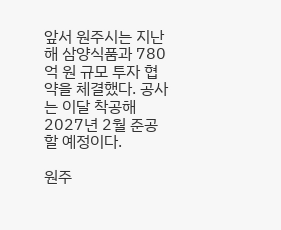앞서 원주시는 지난해 삼양식품과 780억 원 규모 투자 협약을 체결했다. 공사는 이달 착공해 2027년 2월 준공할 예정이다.

원주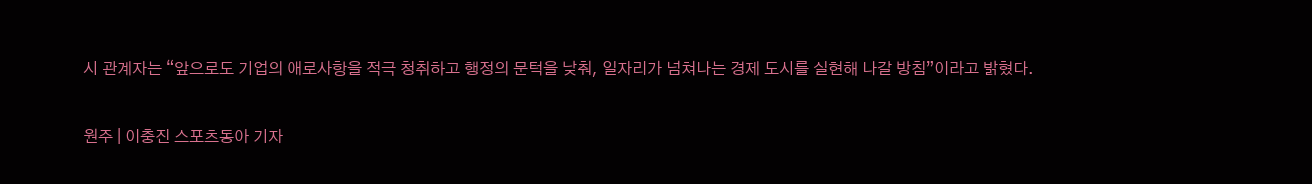시 관계자는 “앞으로도 기업의 애로사항을 적극 청취하고 행정의 문턱을 낮춰, 일자리가 넘쳐나는 경제 도시를 실현해 나갈 방침”이라고 밝혔다.

원주 | 이충진 스포츠동아 기자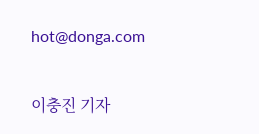hot@donga.com


이충진 기자